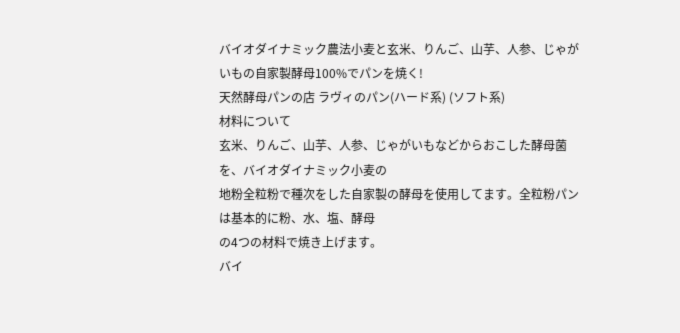バイオダイナミック農法小麦と玄米、りんご、山芋、人参、じゃがいもの自家製酵母100%でパンを焼く!
天然酵母パンの店 ラヴィのパン(ハード系) (ソフト系)
材料について
玄米、りんご、山芋、人参、じゃがいもなどからおこした酵母菌を、バイオダイナミック小麦の
地粉全粒粉で種次をした自家製の酵母を使用してます。全粒粉パンは基本的に粉、水、塩、酵母
の4つの材料で焼き上げます。
バイ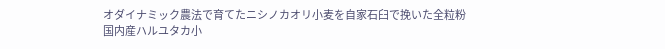オダイナミック農法で育てたニシノカオリ小麦を自家石臼で挽いた全粒粉
国内産ハルユタカ小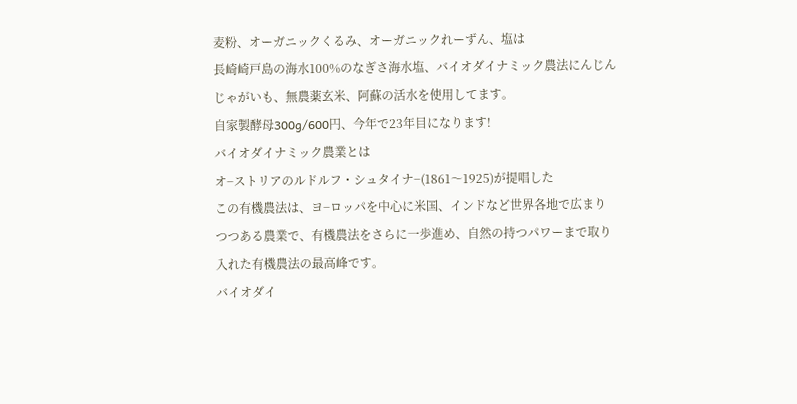麦粉、オーガニックくるみ、オーガニックれーずん、塩は
長崎崎戸島の海水100%のなぎさ海水塩、バイオダイナミック農法にんじん
じゃがいも、無農薬玄米、阿蘇の活水を使用してます。
自家製酵母300g/600円、今年で23年目になります!
バイオダイナミック農業とは
オ−ストリアのルドルフ・シュタイナ−(1861〜1925)が提唱した
この有機農法は、ヨ−ロッパを中心に米国、インドなど世界各地で広まり
つつある農業で、有機農法をさらに一歩進め、自然の持つパワーまで取り
入れた有機農法の最高峰です。
バイオダイ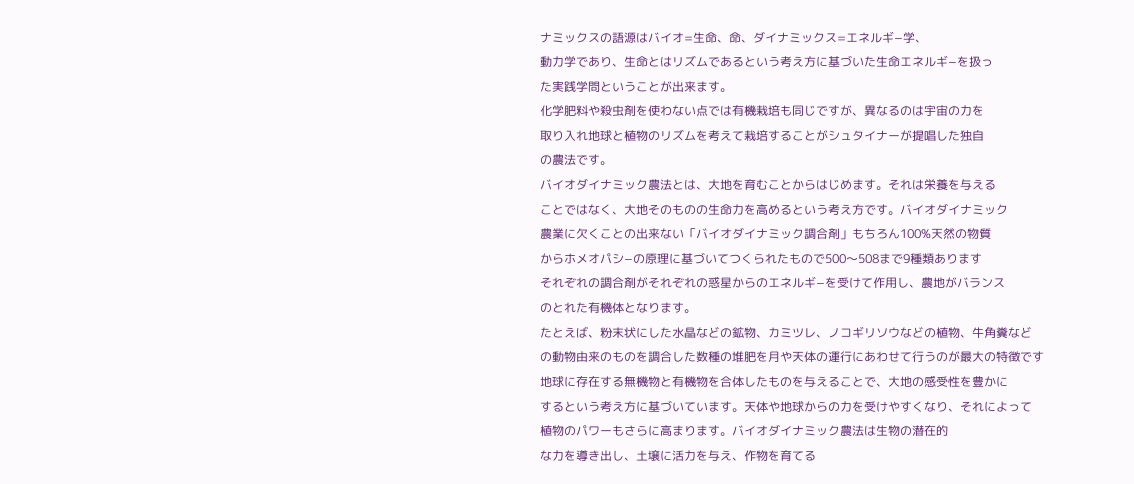ナミックスの語源はバイオ=生命、命、ダイナミックス=エネルギ−学、
動力学であり、生命とはリズムであるという考え方に基づいた生命エネルギ−を扱っ
た実践学問ということが出来ます。
化学肥料や殺虫剤を使わない点では有機栽培も同じですが、異なるのは宇宙の力を
取り入れ地球と植物のリズムを考えて栽培することがシュタイナーが提唱した独自
の農法です。
バイオダイナミック農法とは、大地を育むことからはじめます。それは栄養を与える
ことではなく、大地そのものの生命力を高めるという考え方です。バイオダイナミック
農業に欠くことの出来ない「バイオダイナミック調合剤」もちろん100%天然の物質
からホメオパシ−の原理に基づいてつくられたもので500〜508まで9種類あります
それぞれの調合剤がそれぞれの惑星からのエネルギ−を受けて作用し、農地がバランス
のとれた有機体となります。
たとえば、粉末状にした水晶などの鉱物、カミツレ、ノコギリソウなどの植物、牛角糞など
の動物由来のものを調合した数種の堆肥を月や天体の運行にあわせて行うのが最大の特徴です
地球に存在する無機物と有機物を合体したものを与えることで、大地の感受性を豊かに
するという考え方に基づいています。天体や地球からの力を受けやすくなり、それによって
植物のパワーもさらに高まります。バイオダイナミック農法は生物の潜在的
な力を導き出し、土壌に活力を与え、作物を育てる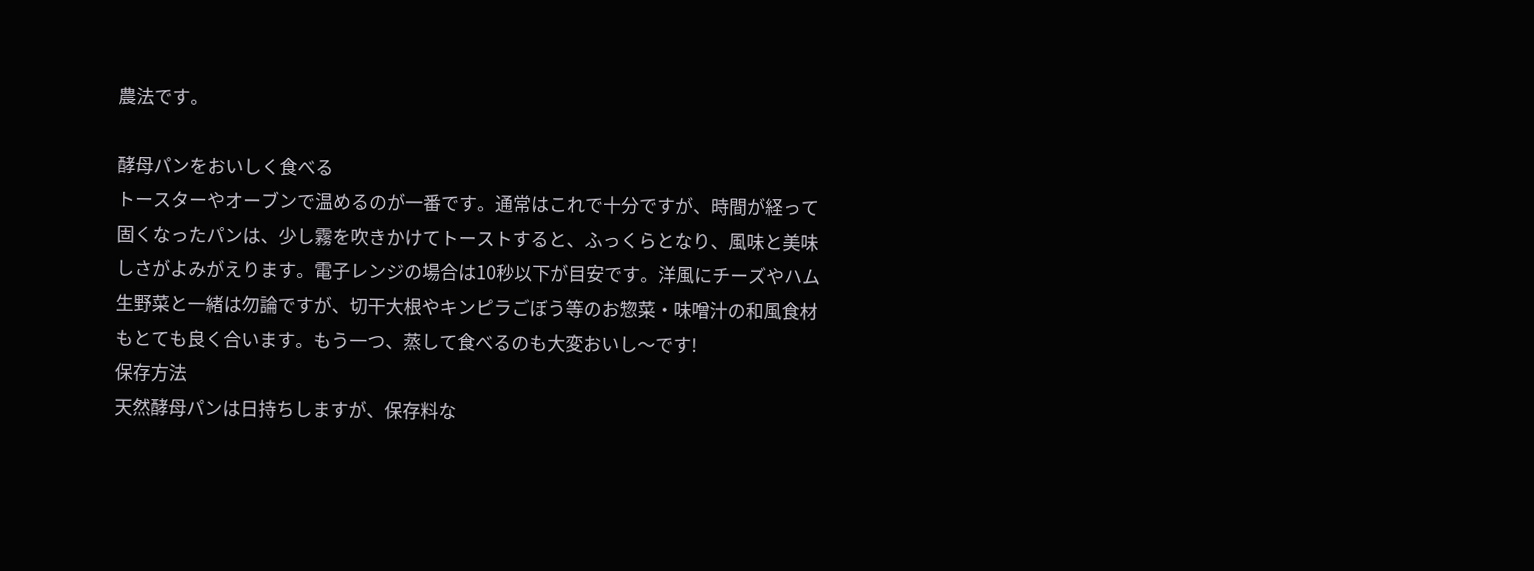農法です。

酵母パンをおいしく食べる
トースターやオーブンで温めるのが一番です。通常はこれで十分ですが、時間が経って
固くなったパンは、少し霧を吹きかけてトーストすると、ふっくらとなり、風味と美味
しさがよみがえります。電子レンジの場合は10秒以下が目安です。洋風にチーズやハム
生野菜と一緒は勿論ですが、切干大根やキンピラごぼう等のお惣菜・味噌汁の和風食材
もとても良く合います。もう一つ、蒸して食べるのも大変おいし〜です!
保存方法
天然酵母パンは日持ちしますが、保存料な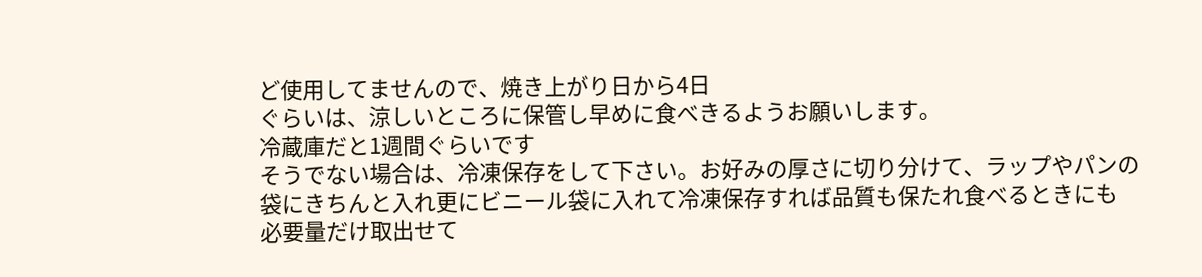ど使用してませんので、焼き上がり日から4日
ぐらいは、涼しいところに保管し早めに食べきるようお願いします。
冷蔵庫だと1週間ぐらいです
そうでない場合は、冷凍保存をして下さい。お好みの厚さに切り分けて、ラップやパンの
袋にきちんと入れ更にビニール袋に入れて冷凍保存すれば品質も保たれ食べるときにも
必要量だけ取出せて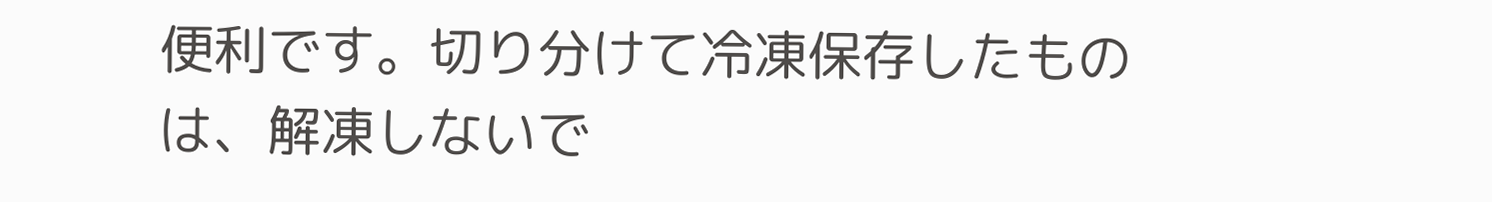便利です。切り分けて冷凍保存したものは、解凍しないで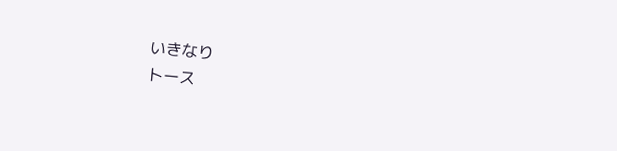いきなり
トース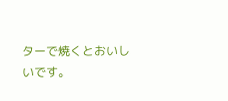ターで焼くとおいしいです。